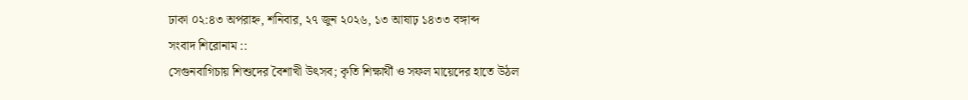ঢাকা ০২:৪৩ অপরাহ্ন, শনিবার, ২৭ জুন ২০২৬, ১৩ আষাঢ় ১৪৩৩ বঙ্গাব্দ
সংবাদ শিরোনাম ::
সেগুনবাগিচায় শিশুদের বৈশাখী উৎসব; কৃতি শিক্ষার্থী ও সফল মায়েদের হাতে উঠল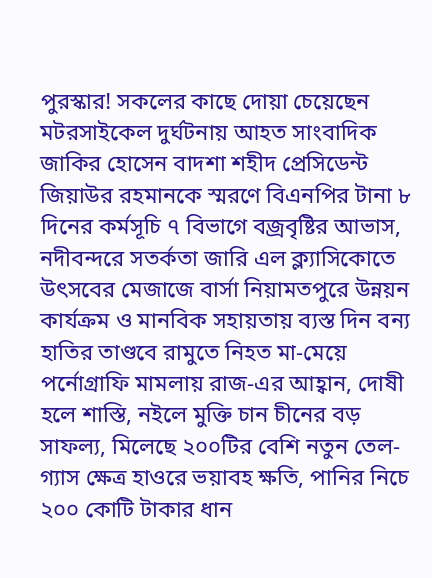পুরস্কার! সকলের কাছে দোয়া চেয়েছেন মটরসাইকেল দুর্ঘটনায় আহত সাংবাদিক জাকির হোসেন বাদশা শহীদ প্রেসিডেন্ট জিয়াউর রহমানকে স্মরণে বিএনপির টানা ৮ দিনের কর্মসূচি ৭ বিভাগে বজ্রবৃষ্টির আভাস, নদীবন্দরে সতর্কতা জারি এল ক্ল্যাসিকোতে উৎসবের মেজাজে বার্সা নিয়ামতপুরে উন্নয়ন কার্যক্রম ও মানবিক সহায়তায় ব্যস্ত দিন বন্য হাতির তাণ্ডবে রামুতে নিহত মা-মেয়ে পর্নোগ্রাফি মামলায় রাজ-এর আহ্বান, দোষী হলে শাস্তি, নইলে মুক্তি চান চীনের বড় সাফল্য, মিলেছে ২০০টির বেশি নতুন তেল-গ্যাস ক্ষেত্র হাওরে ভয়াবহ ক্ষতি, পানির নিচে ২০০ কোটি টাকার ধান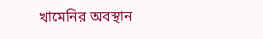খামেনির অবস্থান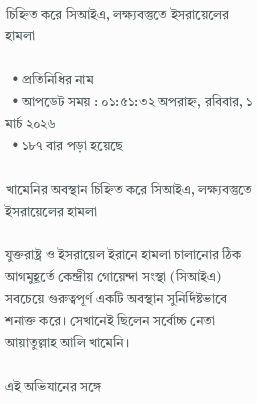চিহ্নিত করে সিআইএ, লক্ষ্যবস্তুতে ইসরায়েলের হামলা

  • প্রতিনিধির নাম
  • আপডেট সময় : ০১:৫১:৩২ অপরাহ্ন, রবিবার, ১ মার্চ ২০২৬
  • ১৮৭ বার পড়া হয়েছে

খামেনির অবস্থান চিহ্নিত করে সিআইএ, লক্ষ্যবস্তুতে ইসরায়েলের হামলা

যুক্তরাষ্ট্র ও ইসরায়েল ইরানে হামলা চালানোর ঠিক আগমুহূর্তে কেন্দ্রীয় গোয়েন্দা সংস্থা (সিআইএ) সবচেয়ে গুরুত্বপূর্ণ একটি অবস্থান সুনির্দিষ্টভাবে শনাক্ত করে। সেখানেই ছিলেন সর্বোচ্চ নেতা আয়াতুল্লাহ আলি খামেনি।

এই অভিযানের সঙ্গে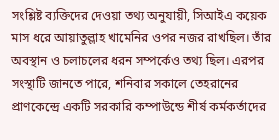সংশ্লিষ্ট ব্যক্তিদের দেওয়া তথ্য অনুযায়ী, সিআইএ কয়েক মাস ধরে আয়াতুল্লাহ খামেনির ওপর নজর রাখছিল। তাঁর অবস্থান ও চলাচলের ধরন সম্পর্কেও তথ্য ছিল। এরপর সংস্থাটি জানতে পারে, শনিবার সকালে তেহরানের প্রাণকেন্দ্রে একটি সরকারি কম্পাউন্ডে শীর্ষ কর্মকর্তাদের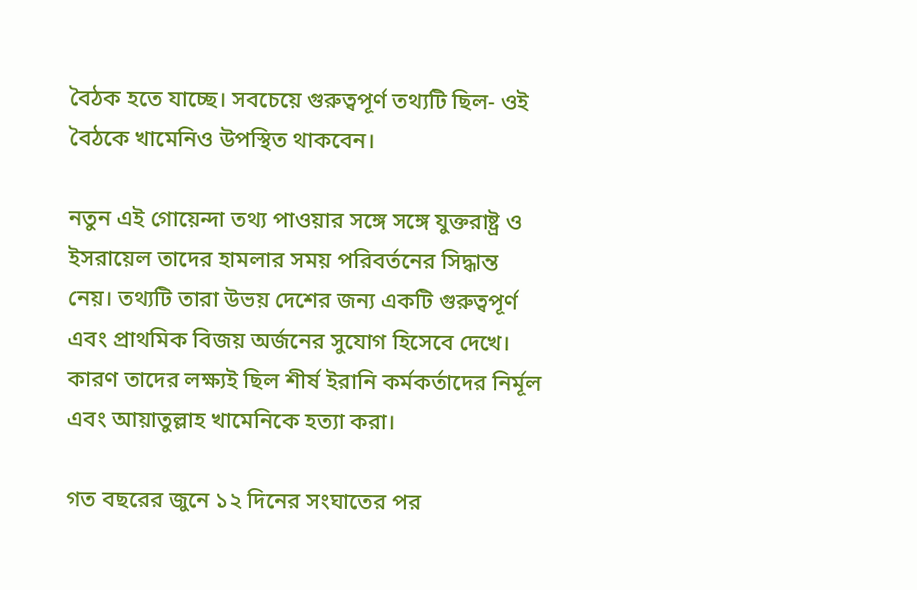বৈঠক হতে যাচ্ছে। সবচেয়ে গুরুত্বপূর্ণ তথ্যটি ছিল- ওই বৈঠকে খামেনিও উপস্থিত থাকবেন।

নতুন এই গোয়েন্দা তথ্য পাওয়ার সঙ্গে সঙ্গে যুক্তরাষ্ট্র ও ইসরায়েল তাদের হামলার সময় পরিবর্তনের সিদ্ধান্ত নেয়। তথ্যটি তারা উভয় দেশের জন্য একটি গুরুত্বপূর্ণ এবং প্রাথমিক বিজয় অর্জনের সুযোগ হিসেবে দেখে। কারণ তাদের লক্ষ্যই ছিল শীর্ষ ইরানি কর্মকর্তাদের নির্মূল এবং আয়াতুল্লাহ খামেনিকে হত্যা করা।

গত বছরের জুনে ১২ দিনের সংঘাতের পর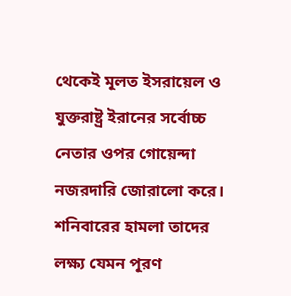থেকেই মূলত ইসরায়েল ও যুক্তরাষ্ট্র ইরানের সর্বোচ্চ নেতার ওপর গোয়েন্দা নজরদারি জোরালো করে। শনিবারের হামলা তাদের লক্ষ্য যেমন পূরণ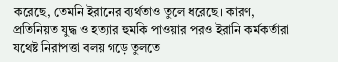করেছে, তেমনি ইরানের ব্যর্থতাও তুলে ধরেছে। কারণ, প্রতিনিয়ত যুদ্ধ ও হত্যার হুমকি পাওয়ার পরও ইরানি কর্মকর্তারা যথেষ্ট নিরাপত্তা বলয় গড়ে তুলতে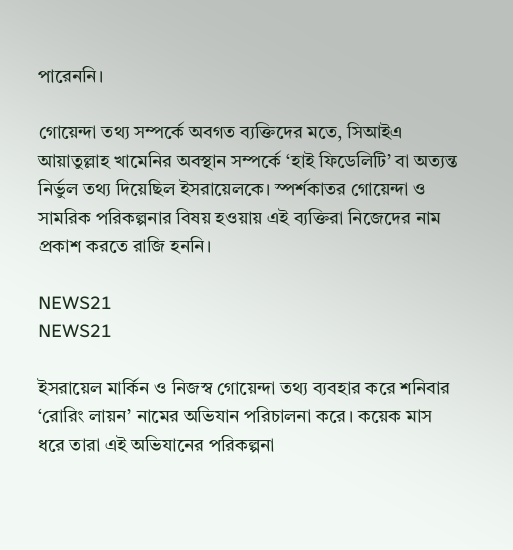পারেননি।

গোয়েন্দা তথ্য সম্পর্কে অবগত ব্যক্তিদের মতে, সিআইএ আয়াতুল্লাহ খামেনির অবস্থান সম্পর্কে ‘হাই ফিডেলিটি’ বা অত্যন্ত নির্ভুল তথ্য দিয়েছিল ইসরায়েলকে। স্পর্শকাতর গোয়েন্দা ও সামরিক পরিকল্পনার বিষয় হওয়ায় এই ব্যক্তিরা নিজেদের নাম প্রকাশ করতে রাজি হননি।

NEWS21
NEWS21

ইসরায়েল মার্কিন ও নিজস্ব গোয়েন্দা তথ্য ব্যবহার করে শনিবার ‘রোরিং লায়ন’ নামের অভিযান পরিচালনা করে। কয়েক মাস ধরে তারা এই অভিযানের পরিকল্পনা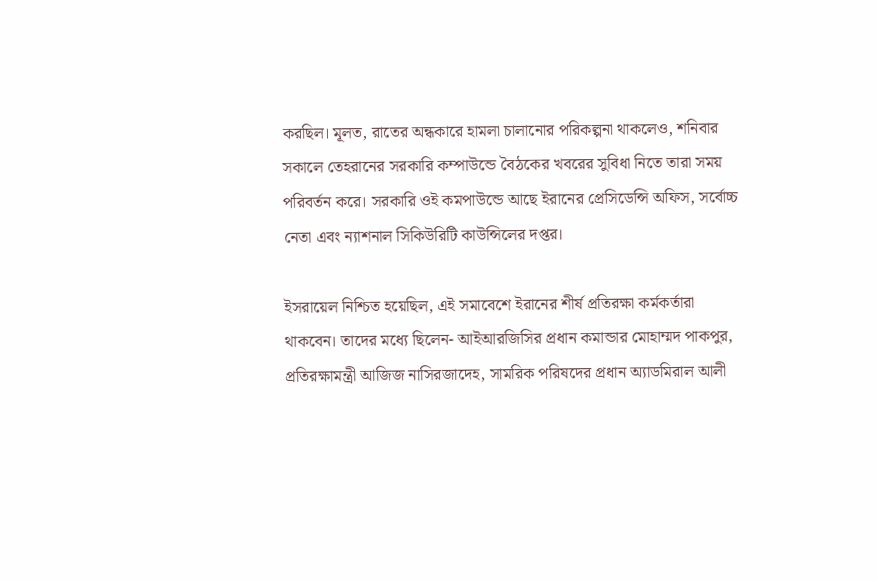করছিল। মূলত, রাতের অন্ধকারে হামলা চালানোর পরিকল্পনা থাকলেও, শনিবার সকালে তেহরানের সরকারি কম্পাউন্ডে বৈঠকের খবরের সুবিধা নিতে তারা সময় পরিবর্তন করে। সরকারি ওই কমপাউন্ডে আছে ইরানের প্রেসিডেন্সি অফিস, সর্বোচ্চ নেতা এবং ন্যাশনাল সিকিউরিটি কাউন্সিলের দপ্তর।

ইসরায়েল নিশ্চিত হয়েছিল, এই সমাবেশে ইরানের শীর্ষ প্রতিরক্ষা কর্মকর্তারা থাকবেন। তাদের মধ্যে ছিলেন- আইআরজিসির প্রধান কমান্ডার মোহাম্মদ পাকপুর, প্রতিরক্ষামন্ত্রী আজিজ নাসিরজাদেহ, সামরিক পরিষদের প্রধান অ্যাডমিরাল আলী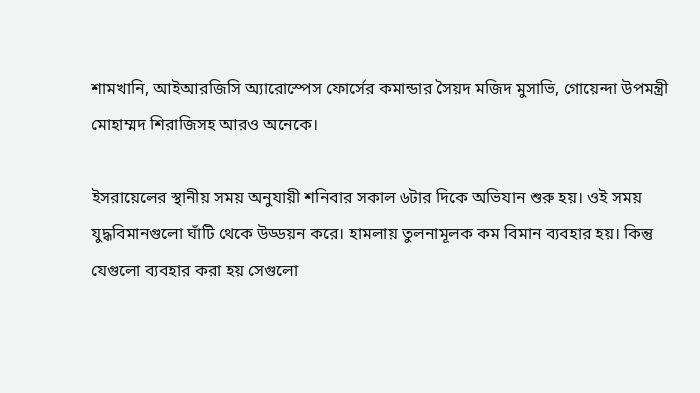শামখানি, আইআরজিসি অ্যারোস্পেস ফোর্সের কমান্ডার সৈয়দ মজিদ মুসাভি, গোয়েন্দা উপমন্ত্রী মোহাম্মদ শিরাজিসহ আরও অনেকে।

ইসরায়েলের স্থানীয় সময় অনুযায়ী শনিবার সকাল ৬টার দিকে অভিযান শুরু হয়। ওই সময় যুদ্ধবিমানগুলো ঘাঁটি থেকে উড্ডয়ন করে। হামলায় তুলনামূলক কম বিমান ব্যবহার হয়। কিন্তু যেগুলো ব্যবহার করা হয় সেগুলো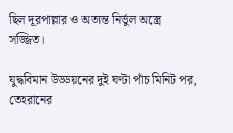ছিল দূরপাল্লার ও অত্যন্ত নির্ভুল অস্ত্রে সজ্জিত।

যুদ্ধবিমান উড্ডয়নের দুই ঘণ্টা পাঁচ মিনিট পর, তেহরানের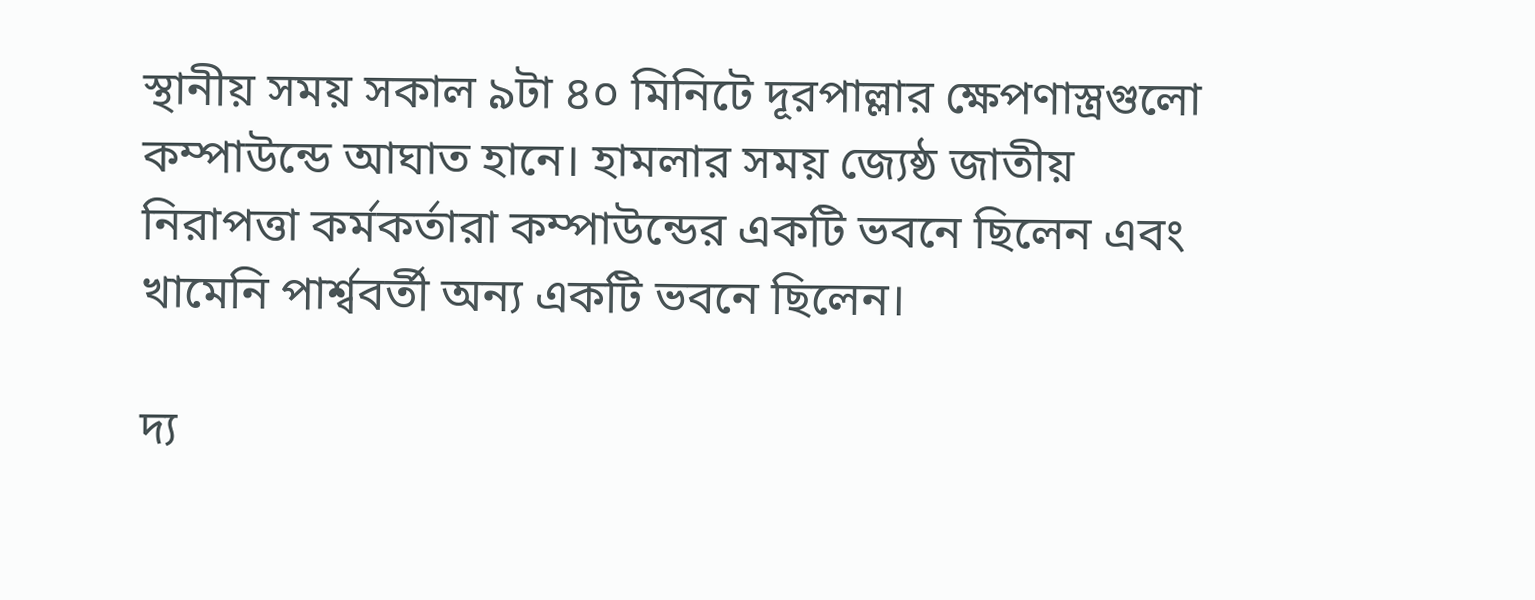স্থানীয় সময় সকাল ৯টা ৪০ মিনিটে দূরপাল্লার ক্ষেপণাস্ত্রগুলো কম্পাউন্ডে আঘাত হানে। হামলার সময় জ্যেষ্ঠ জাতীয় নিরাপত্তা কর্মকর্তারা কম্পাউন্ডের একটি ভবনে ছিলেন এবং খামেনি পার্শ্ববর্তী অন্য একটি ভবনে ছিলেন।

দ্য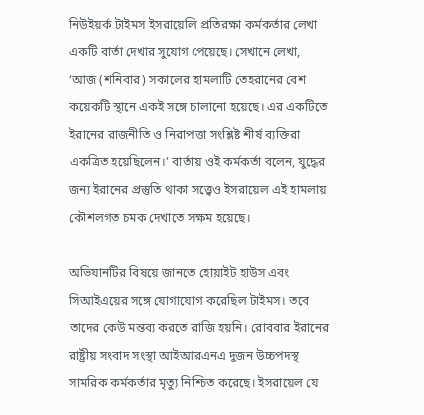নিউইয়র্ক টাইমস ইসরায়েলি প্রতিরক্ষা কর্মকর্তার লেখা একটি বার্তা দেখার সুযোগ পেয়েছে। সেখানে লেখা, ‘আজ (শনিবার) সকালের হামলাটি তেহরানের বেশ কয়েকটি স্থানে একই সঙ্গে চালানো হয়েছে। এর একটিতে ইরানের রাজনীতি ও নিরাপত্তা সংশ্লিষ্ট শীর্ষ ব্যক্তিরা একত্রিত হয়েছিলেন।’ বার্তায় ওই কর্মকর্তা বলেন, যুদ্ধের জন্য ইরানের প্রস্তুতি থাকা সত্ত্বেও ইসরায়েল এই হামলায় কৌশলগত চমক দেখাতে সক্ষম হয়েছে।

অভিযানটির বিষয়ে জানতে হোয়াইট হাউস এবং সিআইএয়ের সঙ্গে যোগাযোগ করেছিল টাইমস। তবে তাদের কেউ মন্তব্য করতে রাজি হয়নি। রোববার ইরানের রাষ্ট্রীয় সংবাদ সংস্থা আইআরএনএ দুজন উচ্চপদস্থ সামরিক কর্মকর্তার মৃত্যু নিশ্চিত করেছে। ইসরায়েল যে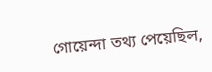গোয়েন্দা তথ্য পেয়েছিল,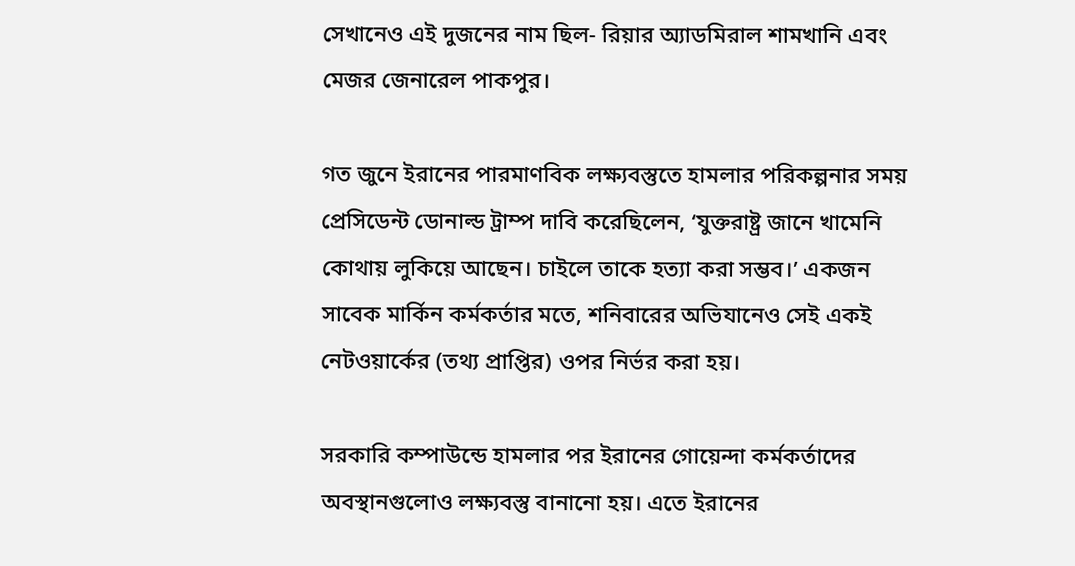সেখানেও এই দুজনের নাম ছিল- রিয়ার অ্যাডমিরাল শামখানি এবং মেজর জেনারেল পাকপুর।

গত জুনে ইরানের পারমাণবিক লক্ষ্যবস্তুতে হামলার পরিকল্পনার সময় প্রেসিডেন্ট ডোনাল্ড ট্রাম্প দাবি করেছিলেন, ‘যুক্তরাষ্ট্র জানে খামেনি কোথায় লুকিয়ে আছেন। চাইলে তাকে হত্যা করা সম্ভব।’ একজন সাবেক মার্কিন কর্মকর্তার মতে, শনিবারের অভিযানেও সেই একই নেটওয়ার্কের (তথ্য প্রাপ্তির) ওপর নির্ভর করা হয়।

সরকারি কম্পাউন্ডে হামলার পর ইরানের গোয়েন্দা কর্মকর্তাদের অবস্থানগুলোও লক্ষ্যবস্তু বানানো হয়। এতে ইরানের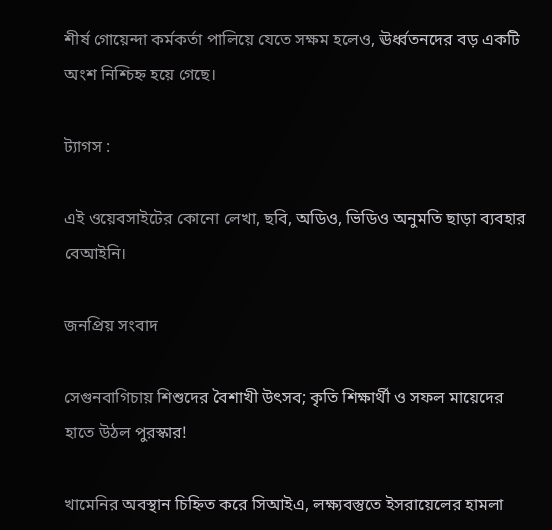শীর্ষ গোয়েন্দা কর্মকর্তা পালিয়ে যেতে সক্ষম হলেও, ঊর্ধ্বতনদের বড় একটি অংশ নিশ্চিহ্ন হয়ে গেছে।

ট্যাগস :

এই ওয়েবসাইটের কোনো লেখা, ছবি, অডিও, ভিডিও অনুমতি ছাড়া ব্যবহার বেআইনি।

জনপ্রিয় সংবাদ

সেগুনবাগিচায় শিশুদের বৈশাখী উৎসব; কৃতি শিক্ষার্থী ও সফল মায়েদের হাতে উঠল পুরস্কার!

খামেনির অবস্থান চিহ্নিত করে সিআইএ, লক্ষ্যবস্তুতে ইসরায়েলের হামলা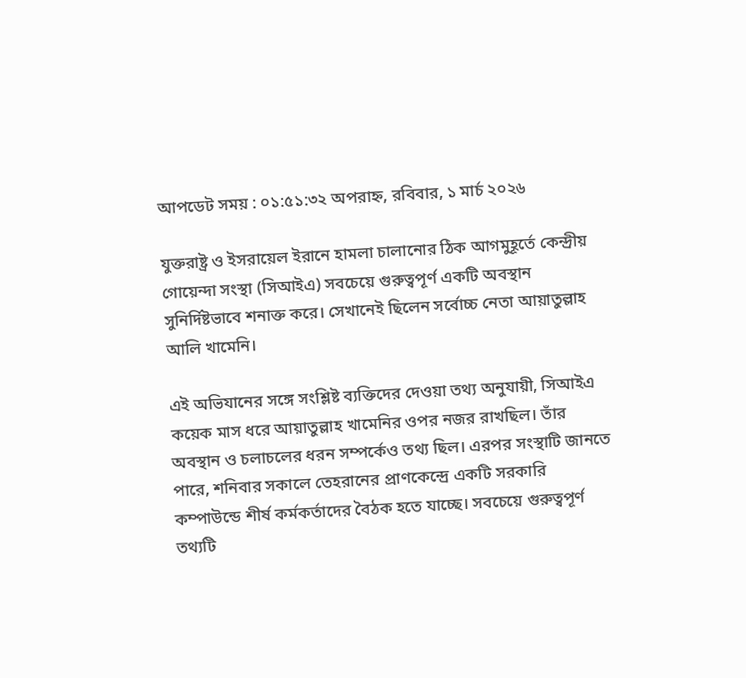আপডেট সময় : ০১:৫১:৩২ অপরাহ্ন, রবিবার, ১ মার্চ ২০২৬

যুক্তরাষ্ট্র ও ইসরায়েল ইরানে হামলা চালানোর ঠিক আগমুহূর্তে কেন্দ্রীয় গোয়েন্দা সংস্থা (সিআইএ) সবচেয়ে গুরুত্বপূর্ণ একটি অবস্থান সুনির্দিষ্টভাবে শনাক্ত করে। সেখানেই ছিলেন সর্বোচ্চ নেতা আয়াতুল্লাহ আলি খামেনি।

এই অভিযানের সঙ্গে সংশ্লিষ্ট ব্যক্তিদের দেওয়া তথ্য অনুযায়ী, সিআইএ কয়েক মাস ধরে আয়াতুল্লাহ খামেনির ওপর নজর রাখছিল। তাঁর অবস্থান ও চলাচলের ধরন সম্পর্কেও তথ্য ছিল। এরপর সংস্থাটি জানতে পারে, শনিবার সকালে তেহরানের প্রাণকেন্দ্রে একটি সরকারি কম্পাউন্ডে শীর্ষ কর্মকর্তাদের বৈঠক হতে যাচ্ছে। সবচেয়ে গুরুত্বপূর্ণ তথ্যটি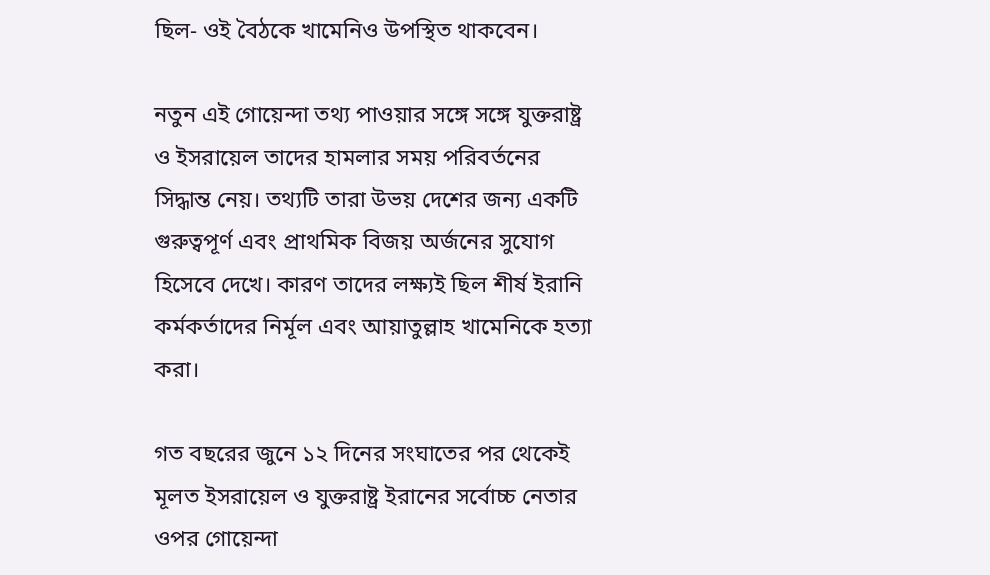ছিল- ওই বৈঠকে খামেনিও উপস্থিত থাকবেন।

নতুন এই গোয়েন্দা তথ্য পাওয়ার সঙ্গে সঙ্গে যুক্তরাষ্ট্র ও ইসরায়েল তাদের হামলার সময় পরিবর্তনের সিদ্ধান্ত নেয়। তথ্যটি তারা উভয় দেশের জন্য একটি গুরুত্বপূর্ণ এবং প্রাথমিক বিজয় অর্জনের সুযোগ হিসেবে দেখে। কারণ তাদের লক্ষ্যই ছিল শীর্ষ ইরানি কর্মকর্তাদের নির্মূল এবং আয়াতুল্লাহ খামেনিকে হত্যা করা।

গত বছরের জুনে ১২ দিনের সংঘাতের পর থেকেই মূলত ইসরায়েল ও যুক্তরাষ্ট্র ইরানের সর্বোচ্চ নেতার ওপর গোয়েন্দা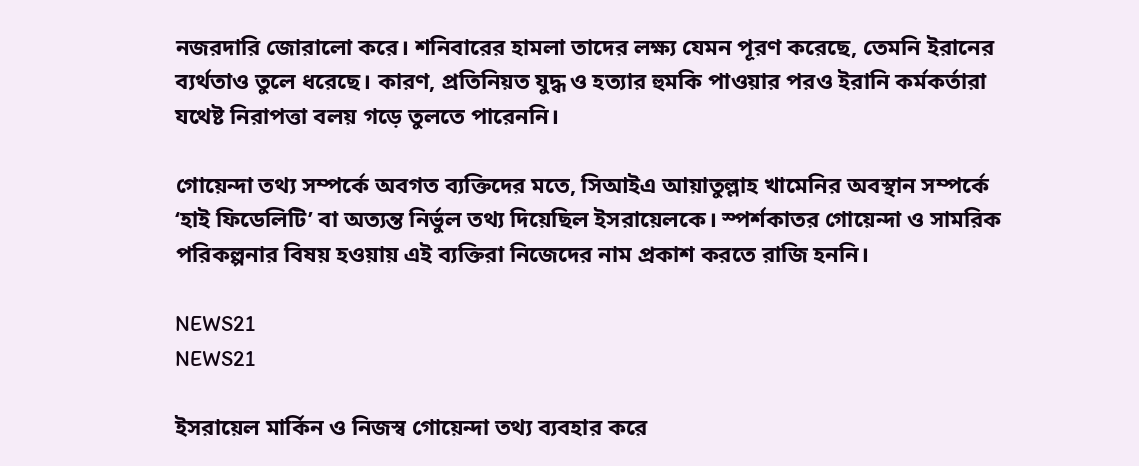নজরদারি জোরালো করে। শনিবারের হামলা তাদের লক্ষ্য যেমন পূরণ করেছে, তেমনি ইরানের ব্যর্থতাও তুলে ধরেছে। কারণ, প্রতিনিয়ত যুদ্ধ ও হত্যার হুমকি পাওয়ার পরও ইরানি কর্মকর্তারা যথেষ্ট নিরাপত্তা বলয় গড়ে তুলতে পারেননি।

গোয়েন্দা তথ্য সম্পর্কে অবগত ব্যক্তিদের মতে, সিআইএ আয়াতুল্লাহ খামেনির অবস্থান সম্পর্কে ‘হাই ফিডেলিটি’ বা অত্যন্ত নির্ভুল তথ্য দিয়েছিল ইসরায়েলকে। স্পর্শকাতর গোয়েন্দা ও সামরিক পরিকল্পনার বিষয় হওয়ায় এই ব্যক্তিরা নিজেদের নাম প্রকাশ করতে রাজি হননি।

NEWS21
NEWS21

ইসরায়েল মার্কিন ও নিজস্ব গোয়েন্দা তথ্য ব্যবহার করে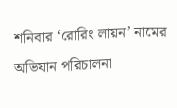শনিবার ‘রোরিং লায়ন’ নামের অভিযান পরিচালনা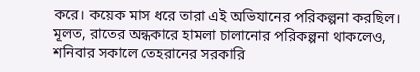করে। কয়েক মাস ধরে তারা এই অভিযানের পরিকল্পনা করছিল। মূলত, রাতের অন্ধকারে হামলা চালানোর পরিকল্পনা থাকলেও, শনিবার সকালে তেহরানের সরকারি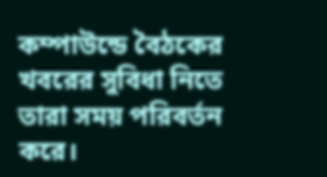কম্পাউন্ডে বৈঠকের খবরের সুবিধা নিতে তারা সময় পরিবর্তন করে।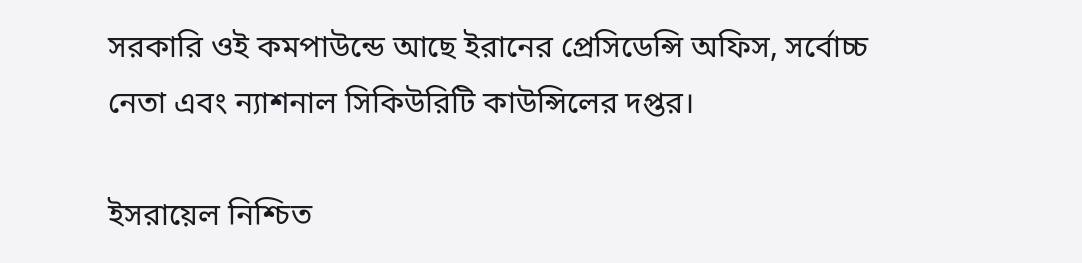সরকারি ওই কমপাউন্ডে আছে ইরানের প্রেসিডেন্সি অফিস, সর্বোচ্চ নেতা এবং ন্যাশনাল সিকিউরিটি কাউন্সিলের দপ্তর।

ইসরায়েল নিশ্চিত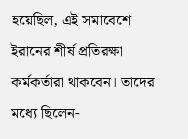হয়েছিল, এই সমাবেশে ইরানের শীর্ষ প্রতিরক্ষা কর্মকর্তারা থাকবেন। তাদের মধ্যে ছিলেন-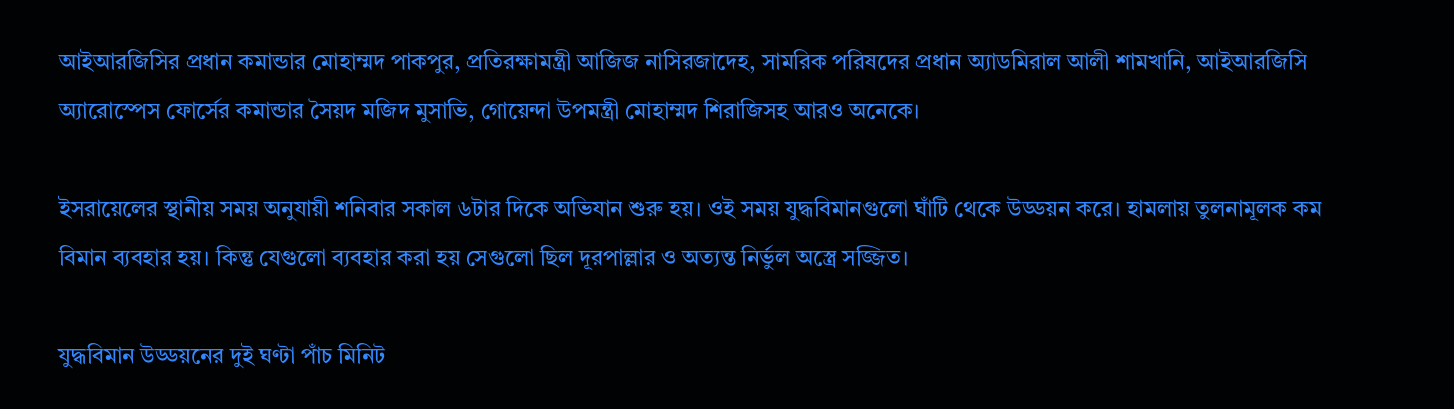আইআরজিসির প্রধান কমান্ডার মোহাম্মদ পাকপুর, প্রতিরক্ষামন্ত্রী আজিজ নাসিরজাদেহ, সামরিক পরিষদের প্রধান অ্যাডমিরাল আলী শামখানি, আইআরজিসি অ্যারোস্পেস ফোর্সের কমান্ডার সৈয়দ মজিদ মুসাভি, গোয়েন্দা উপমন্ত্রী মোহাম্মদ শিরাজিসহ আরও অনেকে।

ইসরায়েলের স্থানীয় সময় অনুযায়ী শনিবার সকাল ৬টার দিকে অভিযান শুরু হয়। ওই সময় যুদ্ধবিমানগুলো ঘাঁটি থেকে উড্ডয়ন করে। হামলায় তুলনামূলক কম বিমান ব্যবহার হয়। কিন্তু যেগুলো ব্যবহার করা হয় সেগুলো ছিল দূরপাল্লার ও অত্যন্ত নির্ভুল অস্ত্রে সজ্জিত।

যুদ্ধবিমান উড্ডয়নের দুই ঘণ্টা পাঁচ মিনিট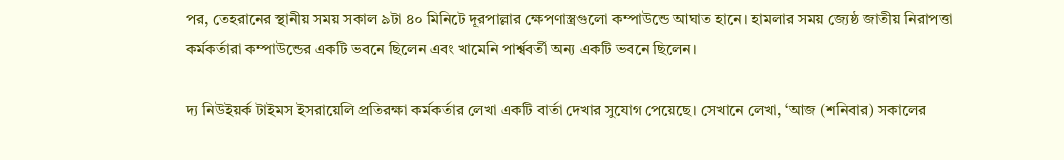পর, তেহরানের স্থানীয় সময় সকাল ৯টা ৪০ মিনিটে দূরপাল্লার ক্ষেপণাস্ত্রগুলো কম্পাউন্ডে আঘাত হানে। হামলার সময় জ্যেষ্ঠ জাতীয় নিরাপত্তা কর্মকর্তারা কম্পাউন্ডের একটি ভবনে ছিলেন এবং খামেনি পার্শ্ববর্তী অন্য একটি ভবনে ছিলেন।

দ্য নিউইয়র্ক টাইমস ইসরায়েলি প্রতিরক্ষা কর্মকর্তার লেখা একটি বার্তা দেখার সুযোগ পেয়েছে। সেখানে লেখা, ‘আজ (শনিবার) সকালের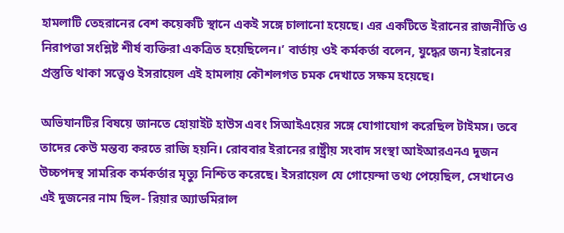হামলাটি তেহরানের বেশ কয়েকটি স্থানে একই সঙ্গে চালানো হয়েছে। এর একটিতে ইরানের রাজনীতি ও নিরাপত্তা সংশ্লিষ্ট শীর্ষ ব্যক্তিরা একত্রিত হয়েছিলেন।’ বার্তায় ওই কর্মকর্তা বলেন, যুদ্ধের জন্য ইরানের প্রস্তুতি থাকা সত্ত্বেও ইসরায়েল এই হামলায় কৌশলগত চমক দেখাতে সক্ষম হয়েছে।

অভিযানটির বিষয়ে জানতে হোয়াইট হাউস এবং সিআইএয়ের সঙ্গে যোগাযোগ করেছিল টাইমস। তবে তাদের কেউ মন্তব্য করতে রাজি হয়নি। রোববার ইরানের রাষ্ট্রীয় সংবাদ সংস্থা আইআরএনএ দুজন উচ্চপদস্থ সামরিক কর্মকর্তার মৃত্যু নিশ্চিত করেছে। ইসরায়েল যে গোয়েন্দা তথ্য পেয়েছিল, সেখানেও এই দুজনের নাম ছিল- রিয়ার অ্যাডমিরাল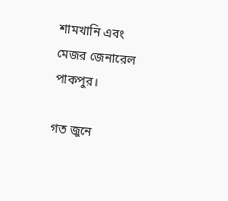শামখানি এবং মেজর জেনারেল পাকপুর।

গত জুনে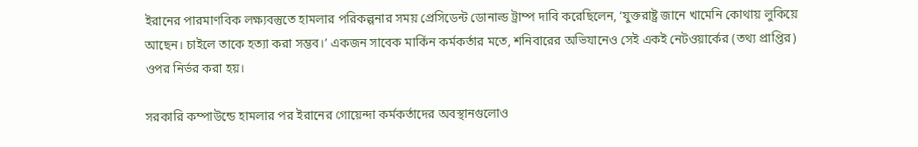ইরানের পারমাণবিক লক্ষ্যবস্তুতে হামলার পরিকল্পনার সময় প্রেসিডেন্ট ডোনাল্ড ট্রাম্প দাবি করেছিলেন, ‘যুক্তরাষ্ট্র জানে খামেনি কোথায় লুকিয়ে আছেন। চাইলে তাকে হত্যা করা সম্ভব।’ একজন সাবেক মার্কিন কর্মকর্তার মতে, শনিবারের অভিযানেও সেই একই নেটওয়ার্কের (তথ্য প্রাপ্তির) ওপর নির্ভর করা হয়।

সরকারি কম্পাউন্ডে হামলার পর ইরানের গোয়েন্দা কর্মকর্তাদের অবস্থানগুলোও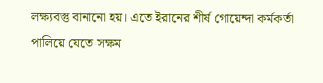লক্ষ্যবস্তু বানানো হয়। এতে ইরানের শীর্ষ গোয়েন্দা কর্মকর্তা পালিয়ে যেতে সক্ষম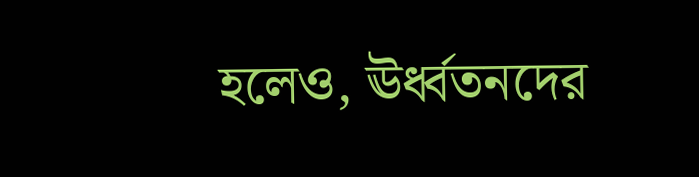হলেও, ঊর্ধ্বতনদের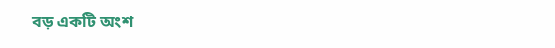বড় একটি অংশ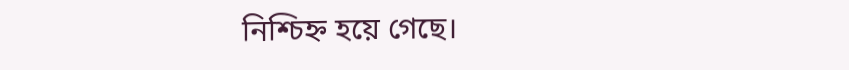নিশ্চিহ্ন হয়ে গেছে।